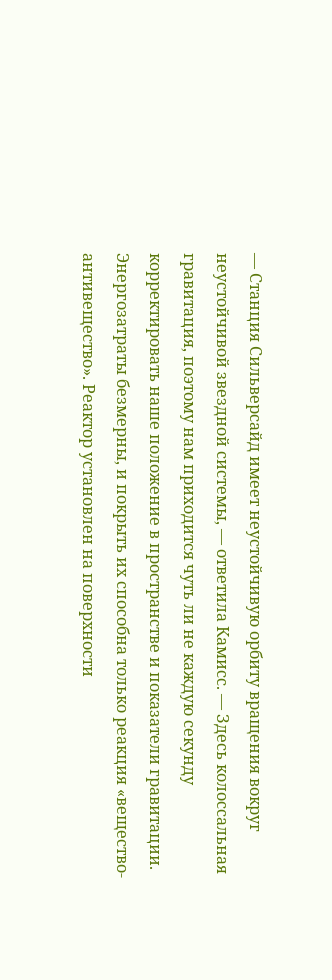— Станция Сильверсайд имеет неустойчивую орбиту вращения вокруг неустойчивой звездной системы, — ответила Камисс. — Здесь колоссальная гравитация, поэтому нам приходится чуть ли не каждую секунду корректировать наше положение в пространстве и показатели гравитации. Энергозатраты безмерны, и покрыть их способна только реакция «вещество-антивещество». Реактор установлен на поверхности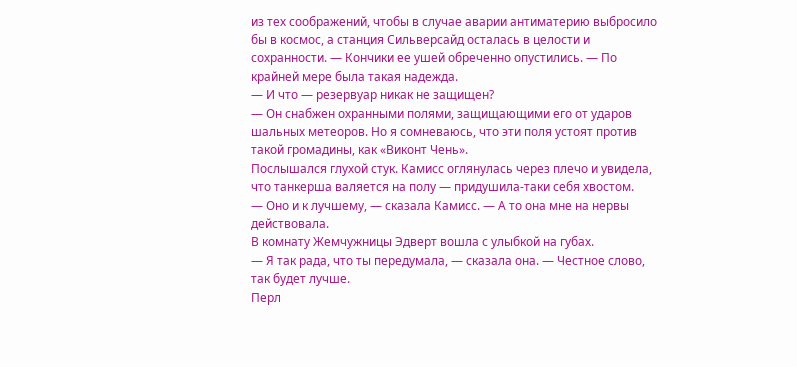из тех соображений, чтобы в случае аварии антиматерию выбросило бы в космос, а станция Сильверсайд осталась в целости и сохранности. — Кончики ее ушей обреченно опустились. — По крайней мере была такая надежда.
— И что — резервуар никак не защищен?
— Он снабжен охранными полями, защищающими его от ударов шальных метеоров. Но я сомневаюсь, что эти поля устоят против такой громадины, как «Виконт Чень».
Послышался глухой стук. Камисс оглянулась через плечо и увидела, что танкерша валяется на полу — придушила-таки себя хвостом.
— Оно и к лучшему, — сказала Камисс. — А то она мне на нервы действовала.
В комнату Жемчужницы Эдверт вошла с улыбкой на губах.
— Я так рада, что ты передумала, — сказала она. — Честное слово, так будет лучше.
Перл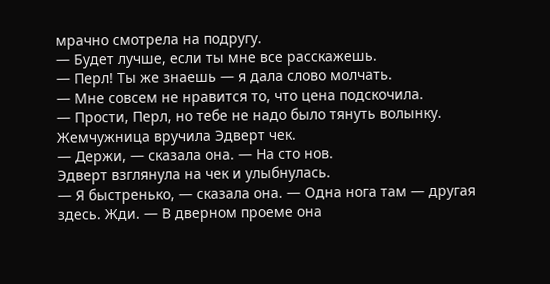мрачно смотрела на подругу.
— Будет лучше, если ты мне все расскажешь.
— Перл! Ты же знаешь — я дала слово молчать.
— Мне совсем не нравится то, что цена подскочила.
— Прости, Перл, но тебе не надо было тянуть волынку.
Жемчужница вручила Эдверт чек.
— Держи, — сказала она. — На сто нов.
Эдверт взглянула на чек и улыбнулась.
— Я быстренько, — сказала она. — Одна нога там — другая здесь. Жди. — В дверном проеме она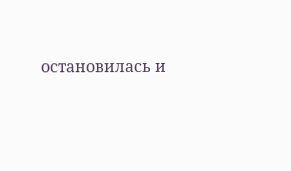остановилась и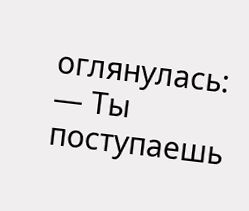оглянулась: — Ты поступаешь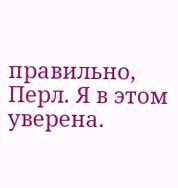правильно, Перл. Я в этом уверена.